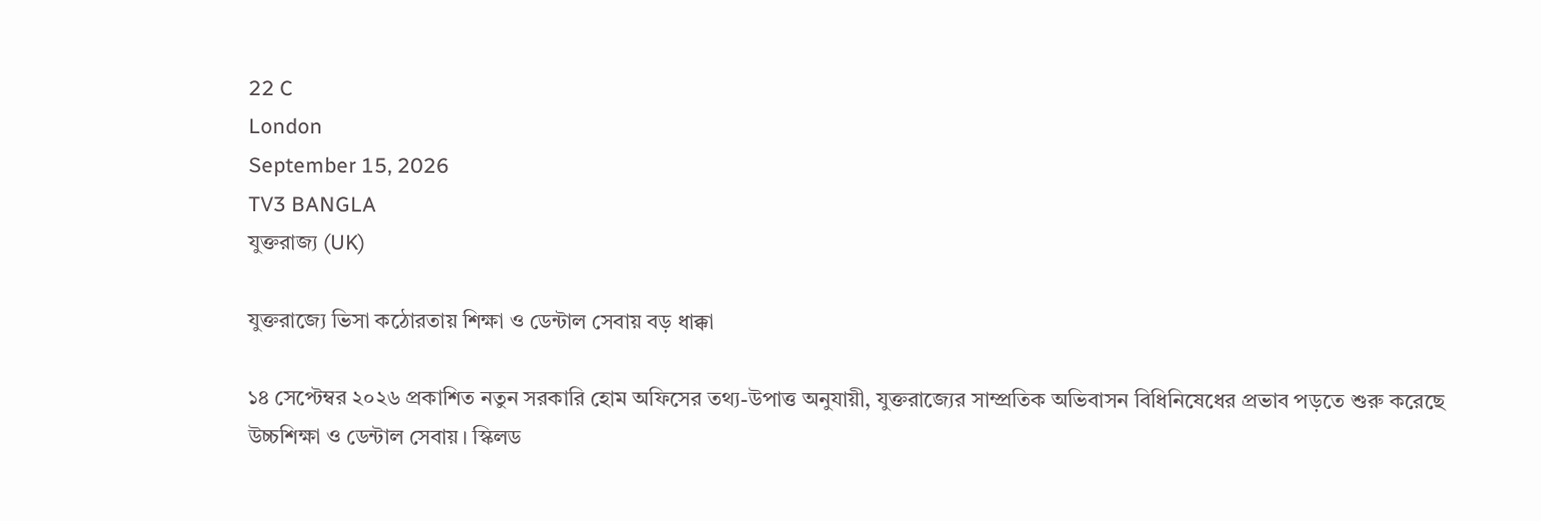22 C
London
September 15, 2026
TV3 BANGLA
যুক্তরাজ্য (UK)

যুক্তরাজ্যে ভিসা কঠোরতায় শিক্ষা ও ডেন্টাল সেবায় বড় ধাক্কা

১৪ সেপ্টেম্বর ২০২৬ প্রকাশিত নতুন সরকারি হোম অফিসের তথ্য-উপাত্ত অনুযায়ী, যুক্তরাজ্যের সাম্প্রতিক অভিবাসন বিধিনিষেধের প্রভাব পড়তে শুরু করেছে উচ্চশিক্ষা ও ডেন্টাল সেবায়। স্কিলড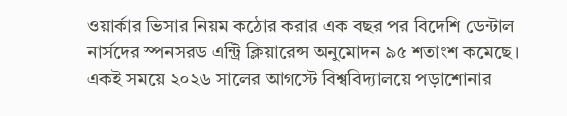ওয়ার্কার ভিসার নিয়ম কঠোর করার এক বছর পর বিদেশি ডেন্টাল নার্সদের স্পনসরড এন্ট্রি ক্লিয়ারেন্স অনুমোদন ৯৫ শতাংশ কমেছে। একই সময়ে ২০২৬ সালের আগস্টে বিশ্ববিদ্যালয়ে পড়াশোনার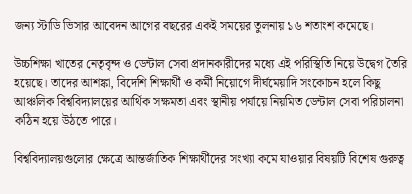জন্য স্টাডি ভিসার আবেদন আগের বছরের একই সময়ের তুলনায় ১৬ শতাংশ কমেছে।

উচ্চশিক্ষা খাতের নেতৃবৃন্দ ও ডেন্টাল সেবা প্রদানকারীদের মধ্যে এই পরিস্থিতি নিয়ে উদ্বেগ তৈরি হয়েছে। তাদের আশঙ্কা, বিদেশি শিক্ষার্থী ও কর্মী নিয়োগে দীর্ঘমেয়াদি সংকোচন হলে কিছু আঞ্চলিক বিশ্ববিদ্যালয়ের আর্থিক সক্ষমতা এবং স্থানীয় পর্যায়ে নিয়মিত ডেন্টাল সেবা পরিচালনা কঠিন হয়ে উঠতে পারে।

বিশ্ববিদ্যালয়গুলোর ক্ষেত্রে আন্তর্জাতিক শিক্ষার্থীদের সংখ্যা কমে যাওয়ার বিষয়টি বিশেষ গুরুত্ব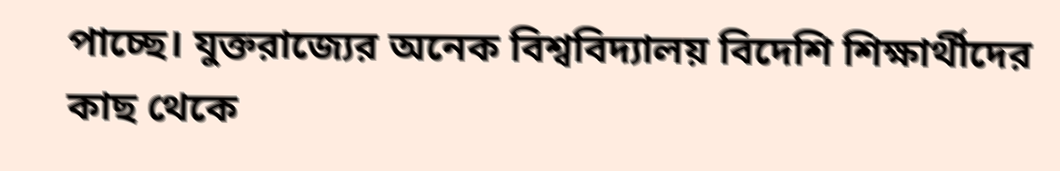পাচ্ছে। যুক্তরাজ্যের অনেক বিশ্ববিদ্যালয় বিদেশি শিক্ষার্থীদের কাছ থেকে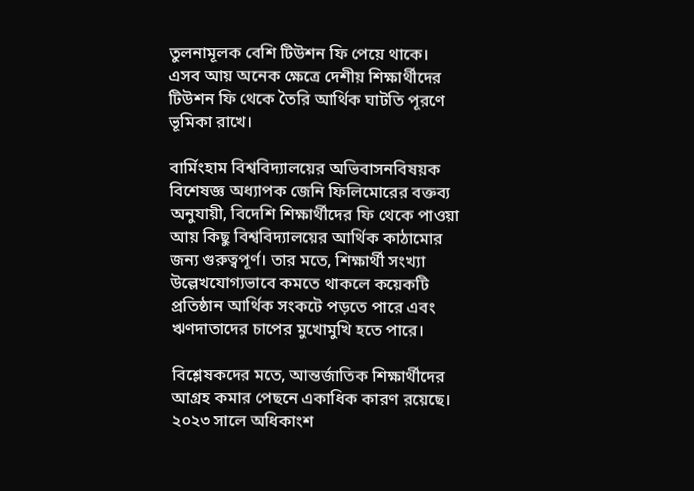তুলনামূলক বেশি টিউশন ফি পেয়ে থাকে। এসব আয় অনেক ক্ষেত্রে দেশীয় শিক্ষার্থীদের টিউশন ফি থেকে তৈরি আর্থিক ঘাটতি পূরণে ভূমিকা রাখে।

বার্মিংহাম বিশ্ববিদ্যালয়ের অভিবাসনবিষয়ক বিশেষজ্ঞ অধ্যাপক জেনি ফিলিমোরের বক্তব্য অনুযায়ী, বিদেশি শিক্ষার্থীদের ফি থেকে পাওয়া আয় কিছু বিশ্ববিদ্যালয়ের আর্থিক কাঠামোর জন্য গুরুত্বপূর্ণ। তার মতে, শিক্ষার্থী সংখ্যা উল্লেখযোগ্যভাবে কমতে থাকলে কয়েকটি প্রতিষ্ঠান আর্থিক সংকটে পড়তে পারে এবং ঋণদাতাদের চাপের মুখোমুখি হতে পারে।

বিশ্লেষকদের মতে, আন্তর্জাতিক শিক্ষার্থীদের আগ্রহ কমার পেছনে একাধিক কারণ রয়েছে। ২০২৩ সালে অধিকাংশ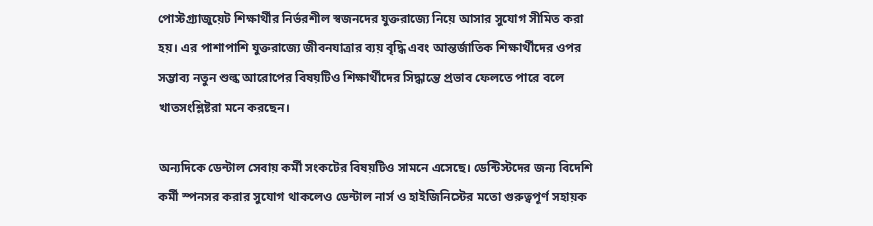পোস্টগ্র্যাজুয়েট শিক্ষার্থীর নির্ভরশীল স্বজনদের যুক্তরাজ্যে নিয়ে আসার সুযোগ সীমিত করা হয়। এর পাশাপাশি যুক্তরাজ্যে জীবনযাত্রার ব্যয় বৃদ্ধি এবং আন্তর্জাতিক শিক্ষার্থীদের ওপর সম্ভাব্য নতুন শুল্ক আরোপের বিষয়টিও শিক্ষার্থীদের সিদ্ধান্তে প্রভাব ফেলতে পারে বলে খাতসংশ্লিষ্টরা মনে করছেন।

অন্যদিকে ডেন্টাল সেবায় কর্মী সংকটের বিষয়টিও সামনে এসেছে। ডেন্টিস্টদের জন্য বিদেশি কর্মী স্পনসর করার সুযোগ থাকলেও ডেন্টাল নার্স ও হাইজিনিস্টের মতো গুরুত্বপূর্ণ সহায়ক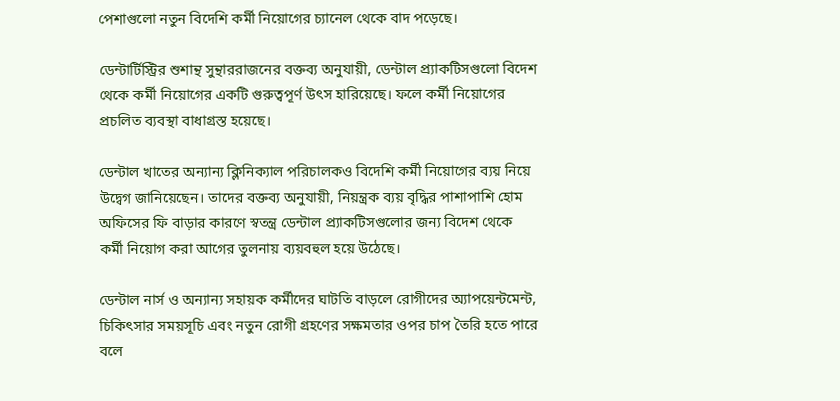পেশাগুলো নতুন বিদেশি কর্মী নিয়োগের চ্যানেল থেকে বাদ পড়েছে।

ডেন্টার্টিস্ট্রির শুশান্থ সুন্থাররাজনের বক্তব্য অনুযায়ী, ডেন্টাল প্র্যাকটিসগুলো বিদেশ থেকে কর্মী নিয়োগের একটি গুরুত্বপূর্ণ উৎস হারিয়েছে। ফলে কর্মী নিয়োগের প্রচলিত ব্যবস্থা বাধাগ্রস্ত হয়েছে।

ডেন্টাল খাতের অন্যান্য ক্লিনিক্যাল পরিচালকও বিদেশি কর্মী নিয়োগের ব্যয় নিয়ে উদ্বেগ জানিয়েছেন। তাদের বক্তব্য অনুযায়ী, নিয়ন্ত্রক ব্যয় বৃদ্ধির পাশাপাশি হোম অফিসের ফি বাড়ার কারণে স্বতন্ত্র ডেন্টাল প্র্যাকটিসগুলোর জন্য বিদেশ থেকে কর্মী নিয়োগ করা আগের তুলনায় ব্যয়বহুল হয়ে উঠেছে।

ডেন্টাল নার্স ও অন্যান্য সহায়ক কর্মীদের ঘাটতি বাড়লে রোগীদের অ্যাপয়েন্টমেন্ট, চিকিৎসার সময়সূচি এবং নতুন রোগী গ্রহণের সক্ষমতার ওপর চাপ তৈরি হতে পারে বলে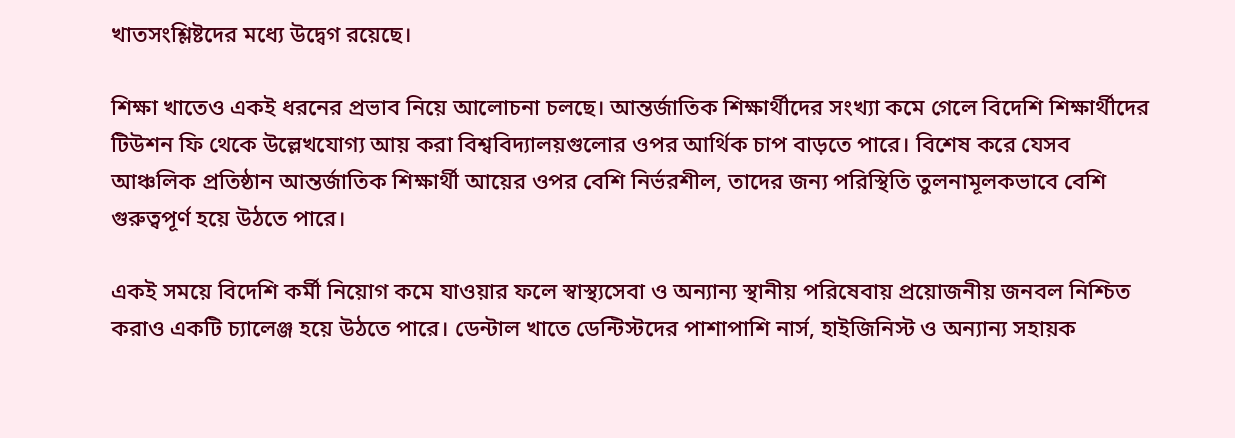খাতসংশ্লিষ্টদের মধ্যে উদ্বেগ রয়েছে।

শিক্ষা খাতেও একই ধরনের প্রভাব নিয়ে আলোচনা চলছে। আন্তর্জাতিক শিক্ষার্থীদের সংখ্যা কমে গেলে বিদেশি শিক্ষার্থীদের টিউশন ফি থেকে উল্লেখযোগ্য আয় করা বিশ্ববিদ্যালয়গুলোর ওপর আর্থিক চাপ বাড়তে পারে। বিশেষ করে যেসব আঞ্চলিক প্রতিষ্ঠান আন্তর্জাতিক শিক্ষার্থী আয়ের ওপর বেশি নির্ভরশীল, তাদের জন্য পরিস্থিতি তুলনামূলকভাবে বেশি গুরুত্বপূর্ণ হয়ে উঠতে পারে।

একই সময়ে বিদেশি কর্মী নিয়োগ কমে যাওয়ার ফলে স্বাস্থ্যসেবা ও অন্যান্য স্থানীয় পরিষেবায় প্রয়োজনীয় জনবল নিশ্চিত করাও একটি চ্যালেঞ্জ হয়ে উঠতে পারে। ডেন্টাল খাতে ডেন্টিস্টদের পাশাপাশি নার্স, হাইজিনিস্ট ও অন্যান্য সহায়ক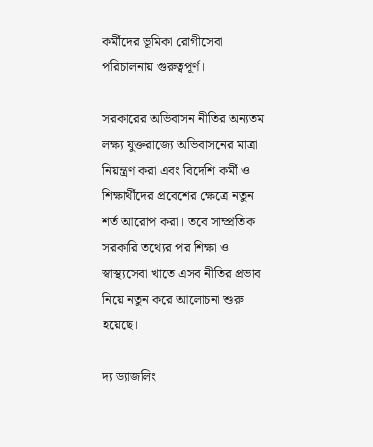কর্মীদের ভূমিকা রোগীসেবা পরিচালনায় গুরুত্বপূর্ণ।

সরকারের অভিবাসন নীতির অন্যতম লক্ষ্য যুক্তরাজ্যে অভিবাসনের মাত্রা নিয়ন্ত্রণ করা এবং বিদেশি কর্মী ও শিক্ষার্থীদের প্রবেশের ক্ষেত্রে নতুন শর্ত আরোপ করা। তবে সাম্প্রতিক সরকারি তথ্যের পর শিক্ষা ও স্বাস্থ্যসেবা খাতে এসব নীতির প্রভাব নিয়ে নতুন করে আলোচনা শুরু হয়েছে।

দ্য ড্যাজলিং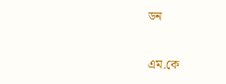ডন

এম.কে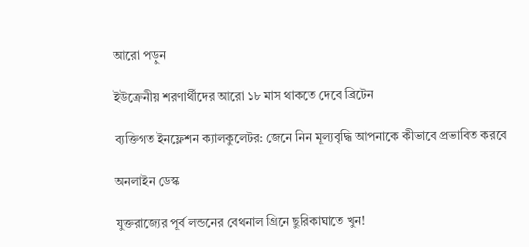আরো পড়ুন

ইউক্রেনীয় শরণার্থীদের আরো ১৮ মাস থাকতে দেবে ব্রিটেন

ব্যক্তিগত ইনফ্লেশন ক্যালকুলেটর: জেনে নিন মূল্যবৃদ্ধি আপনাকে কীভাবে প্রভাবিত করবে

অনলাইন ডেস্ক

যুক্তরাজ্যের পূর্ব লন্ডনের বেথনাল গ্রিনে ছুরিকাঘাতে খুন!